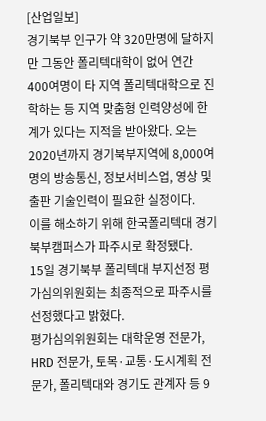[산업일보]
경기북부 인구가 약 320만명에 달하지만 그동안 폴리텍대학이 없어 연간 400여명이 타 지역 폴리텍대학으로 진학하는 등 지역 맞춤형 인력양성에 한계가 있다는 지적을 받아왔다. 오는 2020년까지 경기북부지역에 8,000여명의 방송통신, 정보서비스업, 영상 및 출판 기술인력이 필요한 실정이다.
이를 해소하기 위해 한국폴리텍대 경기북부캠퍼스가 파주시로 확정됐다.
15일 경기북부 폴리텍대 부지선정 평가심의위원회는 최종적으로 파주시를 선정했다고 밝혔다.
평가심의위원회는 대학운영 전문가, HRD 전문가, 토목·교통·도시계획 전문가, 폴리텍대와 경기도 관계자 등 9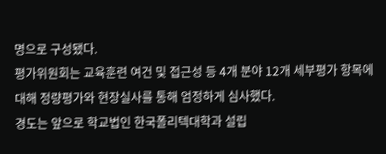명으로 구성됐다.
평가위원회는 교육훈련 여건 및 접근성 등 4개 분야 12개 세부평가 항목에 대해 정량평가와 현장실사를 통해 엄정하게 심사했다.
경도는 앞으로 학교법인 한국폴리텍대학과 설립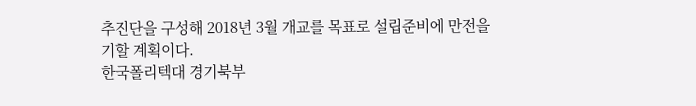추진단을 구성해 2018년 3월 개교를 목표로 설립준비에 만전을 기할 계획이다.
한국폴리텍대 경기북부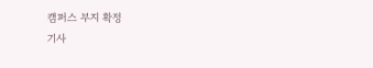캠퍼스 부지 확정
기사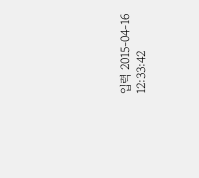입력 2015-04-16 12:33:42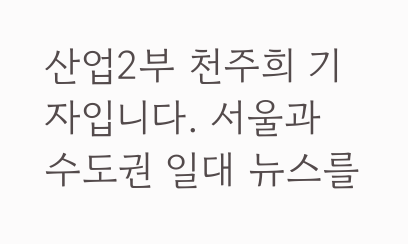산업2부 천주희 기자입니다. 서울과 수도권 일대 뉴스를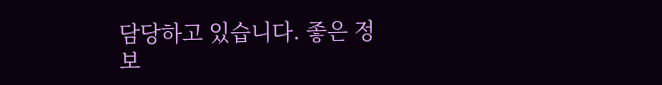담당하고 있습니다. 좋은 정보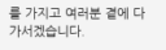를 가지고 여러분 곁에 다가서겠습니다.